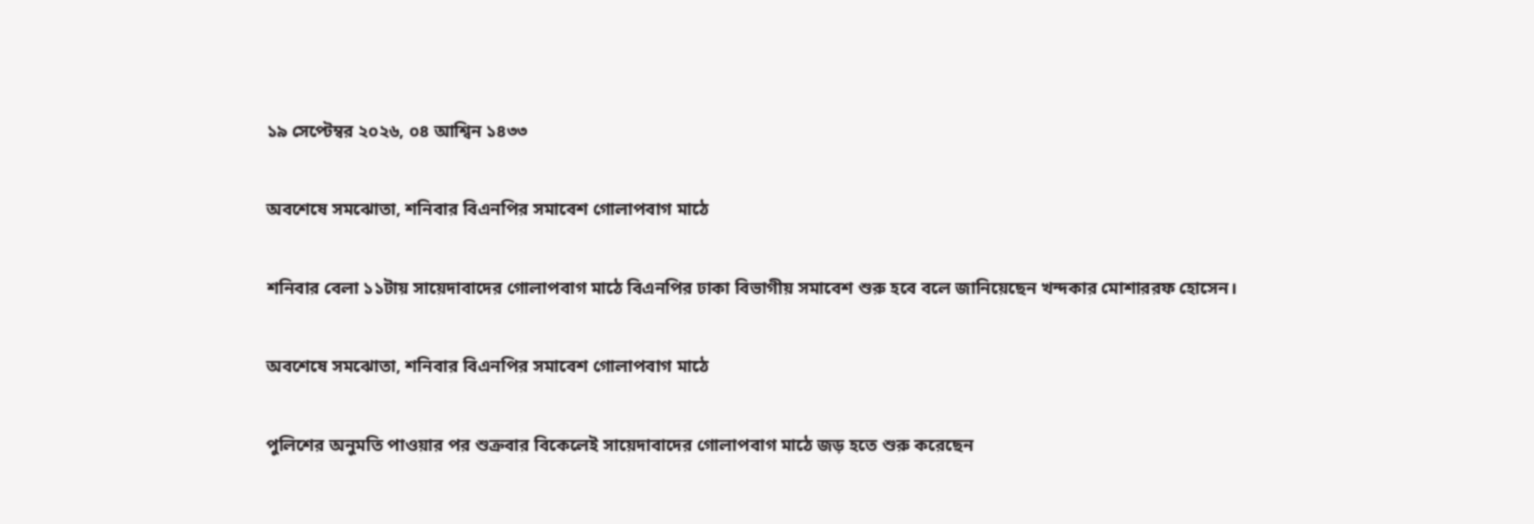১৯ সেপ্টেম্বর ২০২৬, ০৪ আশ্বিন ১৪৩৩

অবশেষে সমঝোতা, শনিবার বিএনপির সমাবেশ গোলাপবাগ মাঠে

শনিবার বেলা ১১টায় সায়েদাবাদের গোলাপবাগ মাঠে বিএনপির ঢাকা বিভাগীয় সমাবেশ শুরু হবে বলে জানিয়েছেন খন্দকার মোশাররফ হোসেন।

অবশেষে সমঝোতা, শনিবার বিএনপির সমাবেশ গোলাপবাগ মাঠে

পুলিশের অনুমতি পাওয়ার পর শুক্রবার বিকেলেই সায়েদাবাদের গোলাপবাগ মাঠে জড় হতে শুরু করেছেন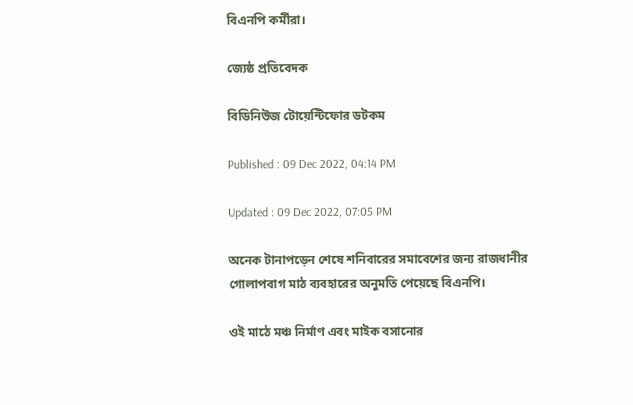বিএনপি কর্মীরা।

জ্যেষ্ঠ প্রতিবেদক

বিডিনিউজ টোয়েন্টিফোর ডটকম

Published : 09 Dec 2022, 04:14 PM

Updated : 09 Dec 2022, 07:05 PM

অনেক টানাপড়েন শেষে শনিবারের সমাবেশের জন্য রাজধানীর গোলাপবাগ মাঠ ব্যবহারের অনুমতি পেয়েছে বিএনপি।

ওই মাঠে মঞ্চ নির্মাণ এবং মাইক বসানোর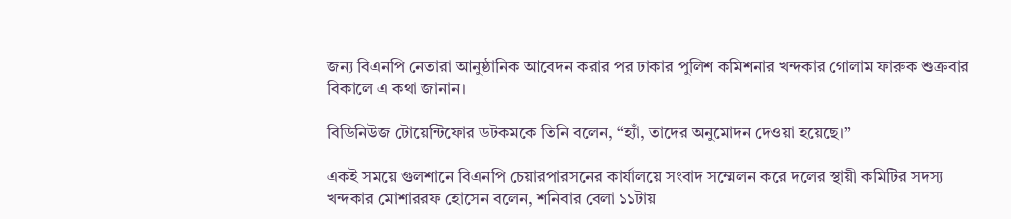জন্য বিএনপি নেতারা আনুষ্ঠানিক আবেদন করার পর ঢাকার পুলিশ কমিশনার খন্দকার গোলাম ফারুক শুক্রবার বিকালে এ কথা জানান।

বিডিনিউজ টোয়েন্টিফোর ডটকমকে তিনি বলেন, “হ্যাঁ, তাদের অনুমোদন দেওয়া হয়েছে।”

একই সময়ে গুলশানে বিএনপি চেয়ারপারসনের কার্যালয়ে সংবাদ সম্মেলন করে দলের স্থায়ী কমিটির সদস্য খন্দকার মোশাররফ হোসেন বলেন, শনিবার বেলা ১১টায়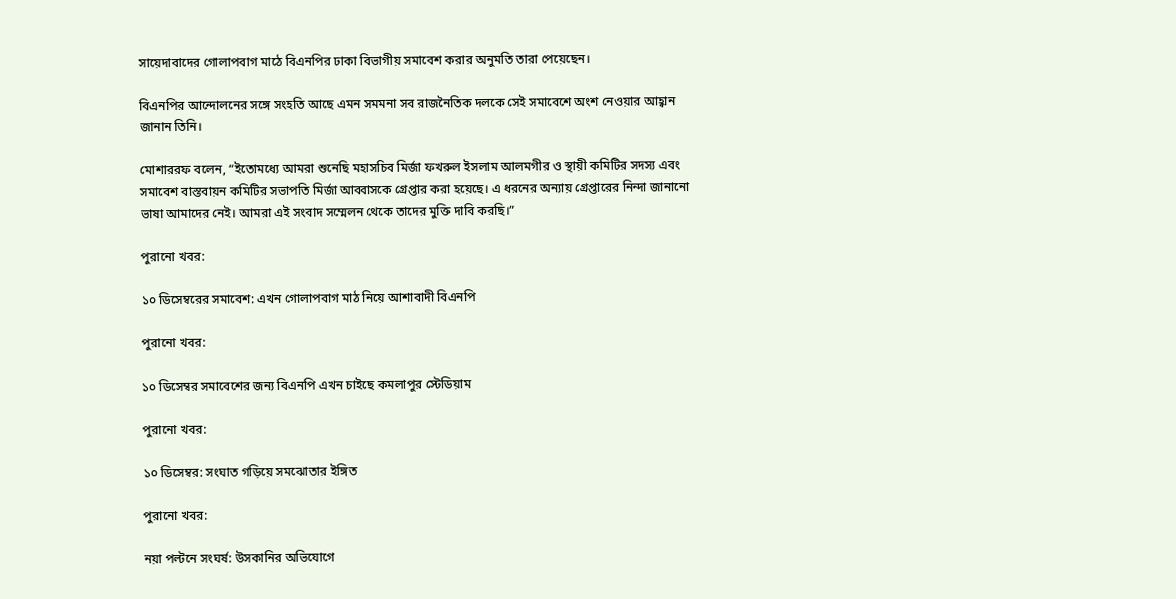সায়েদাবাদের গোলাপবাগ মাঠে বিএনপির ঢাকা বিভাগীয় সমাবেশ করার অনুমতি তারা পেয়েছেন।

বিএনপির আন্দোলনের সঙ্গে সংহতি আছে এমন সমমনা সব রাজনৈতিক দলকে সেই সমাবেশে অংশ নেওয়ার আহ্বান জানান তিনি।

মোশাররফ বলেন, “ইতোমধ্যে আমরা শুনেছি মহাসচিব মির্জা ফখরুল ইসলাম আলমগীর ও স্থায়ী কমিটির সদস্য এবং সমাবেশ বাস্তবায়ন কমিটির সভাপতি মির্জা আব্বাসকে গ্রেপ্তার করা হয়েছে। এ ধরনের অন্যায় গ্রেপ্তারের নিন্দা জানানো ভাষা আমাদের নেই। আমরা এই সংবাদ সম্মেলন থেকে তাদের মুক্তি দাবি করছি।”

পুরানো খবর:

১০ ডিসেম্বরের সমাবেশ: এখন গোলাপবাগ মাঠ নিয়ে আশাবাদী বিএনপি

পুরানো খবর:

১০ ডিসেম্বর সমাবেশের জন্য বিএনপি এখন চাইছে কমলাপুর স্টেডিয়াম

পুরানো খবর:

১০ ডিসেম্বর: সংঘাত গড়িয়ে সমঝোতার ইঙ্গিত

পুরানো খবর:

নয়া পল্টনে সংঘর্ষ: উসকানির অভিযোগে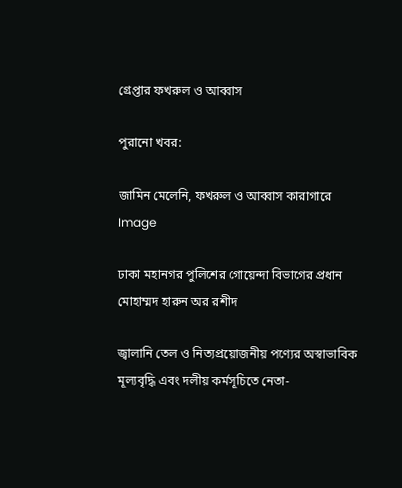গ্রেপ্তার ফখরুল ও আব্বাস

পুরানো খবর:

জামিন মেলেনি, ফখরুল ও আব্বাস কারাগারে
Image

ঢাকা মহানগর পুলিশের গোয়েন্দা বিভাগের প্রধান মোহাম্মদ হারুন অর রশীদ

জ্বালানি তেল ও নিত্যপ্রয়োজনীয় পণ্যের অস্বাভাবিক মূল্যবৃদ্ধি এবং দলীয় কর্মসূচিতে নেতা-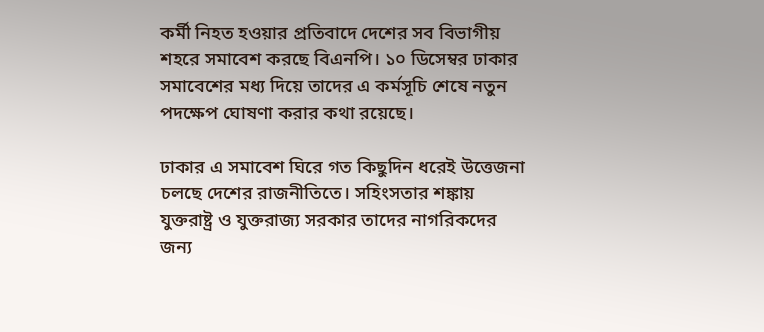কর্মী নিহত হওয়ার প্রতিবাদে দেশের সব বিভাগীয় শহরে সমাবেশ করছে বিএনপি। ১০ ডিসেম্বর ঢাকার সমাবেশের মধ্য দিয়ে তাদের এ কর্মসূচি শেষে নতুন পদক্ষেপ ঘোষণা করার কথা রয়েছে।

ঢাকার এ সমাবেশ ঘিরে গত কিছুদিন ধরেই উত্তেজনা চলছে দেশের রাজনীতিতে। সহিংসতার শঙ্কায় যুক্তরাষ্ট্র ও যুক্তরাজ্য সরকার তাদের নাগরিকদের জন্য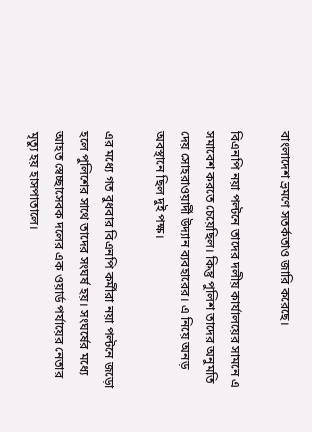বাংলাদেশ ভ্রমণে সতর্কতাও জারি করেছে।

বিএনপি নয়া পল্টনে তাদের দলীয় কার্যালয়ের সামনে এ সমাবেশ করতে চেয়েছিল। কিন্তু পুলিশ তাদের অনুমতি দেয় সোহরাওয়ার্দী উদ্যান ব্যবহারের। এ নিয়ে অনড় অবস্থানে ছিল দুই পক্ষ।

এর মধ্যে গত বুধবার বিএনপি কর্মীরা নয়া পল্টনে জড়ো হলে পুলিশের সাথে তাদের সংঘর্ষ হয়। সংঘর্ষের মধ্যে আহত স্বেচ্ছাসেবক দলের এক ওয়ার্ড পর্যায়ের নেতার মৃত্যু হয় হাসপাতালে।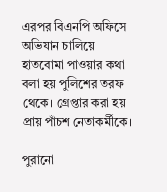এরপর বিএনপি অফিসে অভিযান চালিয়ে হাতবোমা পাওয়ার কথা বলা হয় পুলিশের তরফ থেকে। গ্রেপ্তার করা হয় প্রায় পাঁচশ নেতাকর্মীকে।

পুরানো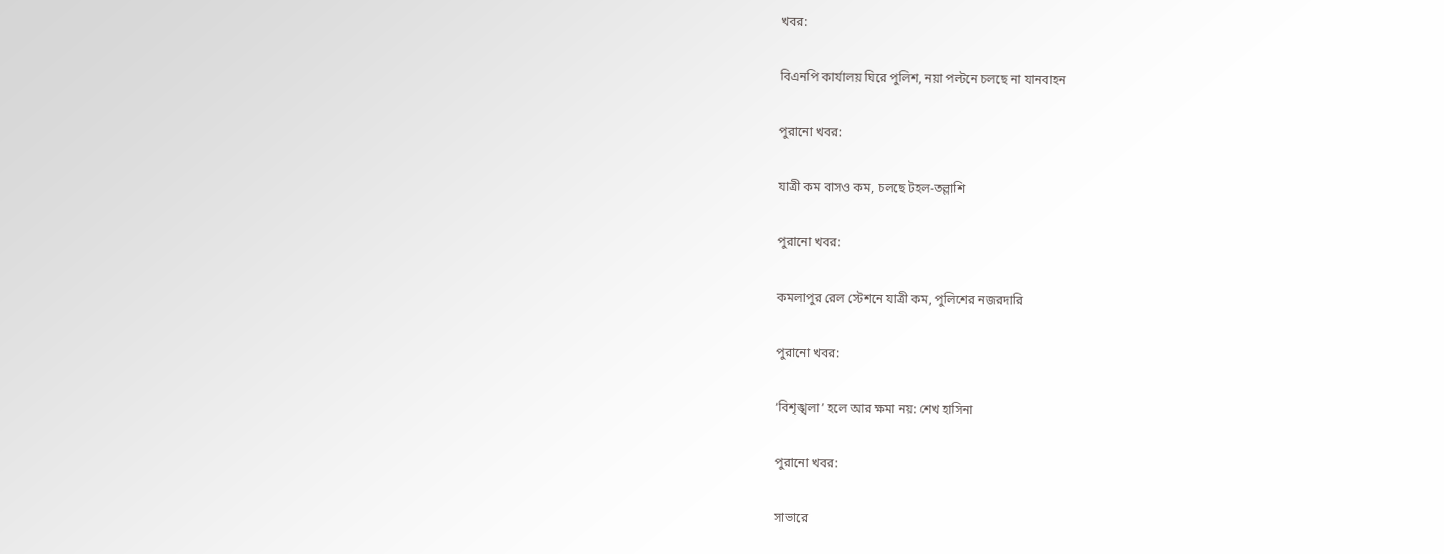খবর:

বিএনপি কার্যালয় ঘিরে পুলিশ, নয়া পল্টনে চলছে না যানবাহন

পুরানো খবর:

যাত্রী কম বাসও কম, চলছে টহল-তল্লাশি

পুরানো খবর:

কমলাপুর রেল স্টেশনে যাত্রী কম, পুলিশের নজরদারি

পুরানো খবর:

‘বিশৃঙ্খলা’ হলে আর ক্ষমা নয়: শেখ হাসিনা

পুরানো খবর:

সাভারে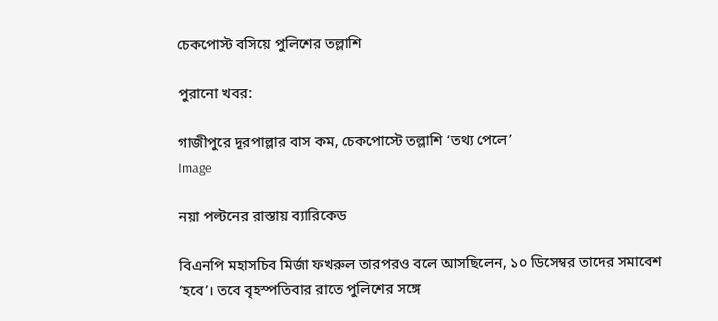চেকপোস্ট বসিয়ে পুলিশের তল্লাশি

পুরানো খবর:

গাজীপুরে দূরপাল্লার বাস কম, চেকপোস্টে তল্লাশি ‘তথ্য পেলে’
Image

নয়া পল্টনের রাস্তায় ব্যারিকেড

বিএনপি মহাসচিব মির্জা ফখরুল তারপরও বলে আসছিলেন, ১০ ডিসেম্বর তাদের সমাবেশ ‘হবে’। তবে বৃহস্পতিবার রাতে পুলিশের সঙ্গে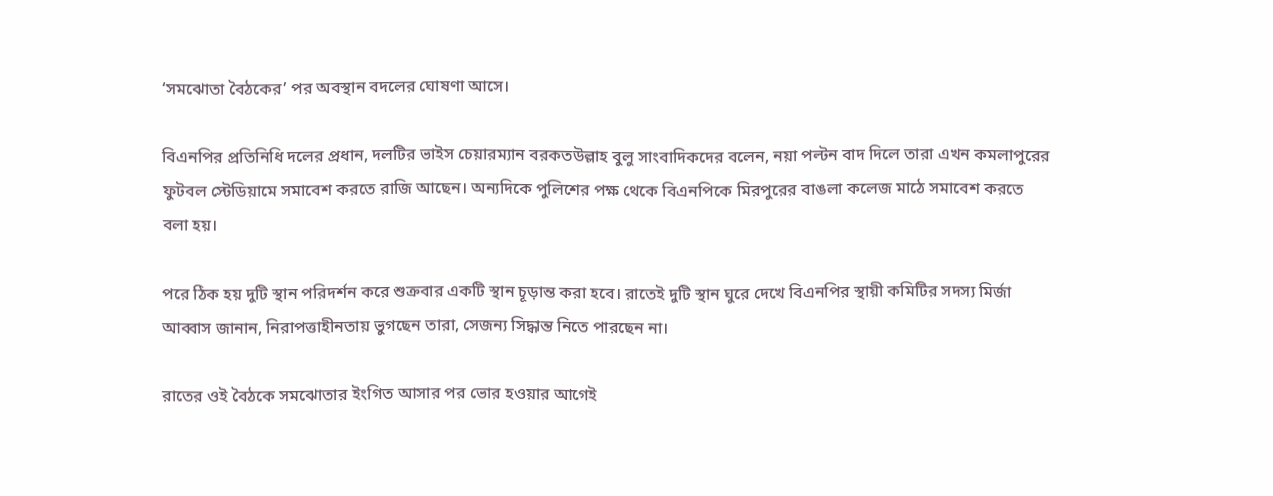‘সমঝোতা বৈঠকের’ পর অবস্থান বদলের ঘোষণা আসে।

বিএনপির প্রতিনিধি দলের প্রধান, দলটির ভাইস চেয়ারম্যান বরকতউল্লাহ বুলু সাংবাদিকদের বলেন, নয়া পল্টন বাদ দিলে তারা এখন কমলাপুরের ফুটবল স্টেডিয়ামে সমাবেশ করতে রাজি আছেন। অন্যদিকে পুলিশের পক্ষ থেকে বিএনপিকে মিরপুরের বাঙলা কলেজ মাঠে সমাবেশ করতে বলা হয়।

পরে ঠিক হয় দুটি স্থান পরিদর্শন করে শুক্রবার একটি স্থান চূড়ান্ত করা হবে। রাতেই দুটি স্থান ঘুরে দেখে বিএনপির স্থায়ী কমিটির সদস্য মির্জা আব্বাস জানান, নিরাপত্তাহীনতায় ভুগছেন তারা, সেজন্য সিদ্ধান্ত নিতে পারছেন না।

রাতের ওই বৈঠকে সমঝোতার ইংগিত আসার পর ভোর হওয়ার আগেই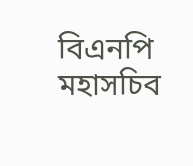বিএনপি মহাসচিব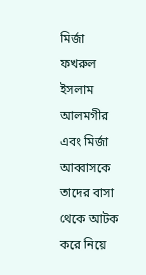মির্জা ফখরুল ইসলাম আলমগীর এবং মির্জা আব্বাসকে তাদের বাসা থেকে আটক করে নিয়ে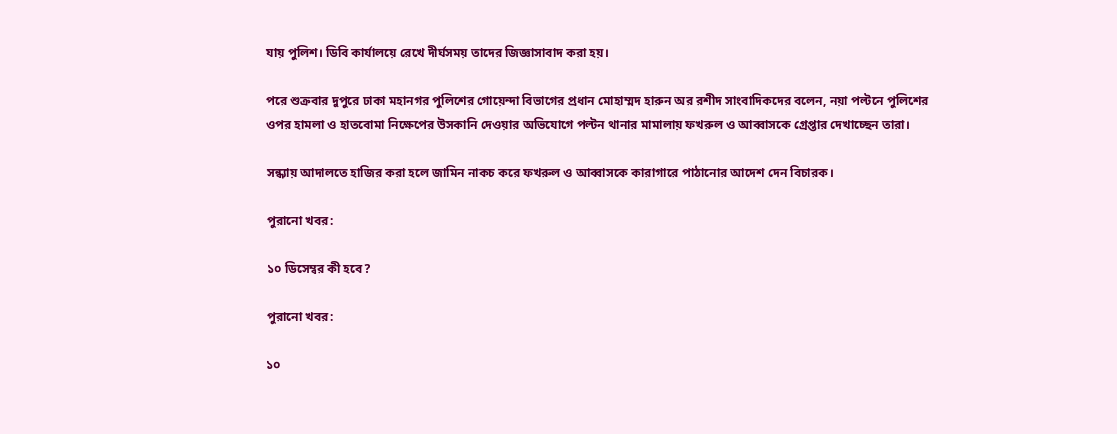যায় পুলিশ। ডিবি কার্যালয়ে রেখে দীর্ঘসময় তাদের জিজ্ঞাসাবাদ করা হয়।

পরে শুক্রবার দুপুরে ঢাকা মহানগর পুলিশের গোয়েন্দা বিভাগের প্রধান মোহাম্মদ হারুন অর রশীদ সাংবাদিকদের বলেন, নয়া পল্টনে পুলিশের ওপর হামলা ও হাতবোমা নিক্ষেপের উসকানি দেওয়ার অভিযোগে পল্টন থানার মামালায় ফখরুল ও আব্বাসকে গ্রেপ্তার দেখাচ্ছেন তারা।

সন্ধ্যায় আদালতে হাজির করা হলে জামিন নাকচ করে ফখরুল ও আব্বাসকে কারাগারে পাঠানোর আদেশ দেন বিচারক।

পুরানো খবর:

১০ ডিসেম্বর কী হবে?

পুরানো খবর:

১০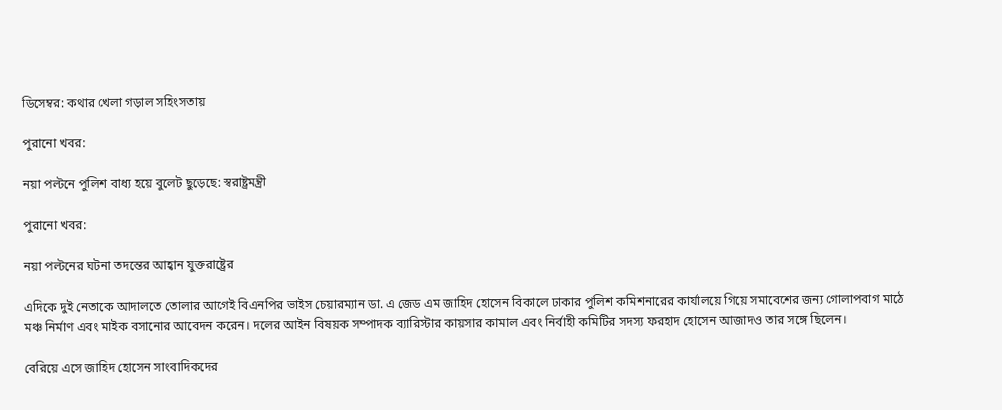ডিসেম্বর: কথার খেলা গড়াল সহিংসতায়

পুরানো খবর:

নয়া পল্টনে পুলিশ বাধ্য হয়ে বুলেট ছুড়েছে: স্বরাষ্ট্রমন্ত্রী

পুরানো খবর:

নয়া পল্টনের ঘটনা তদন্তের আহ্বান যুক্তরাষ্ট্রের

এদিকে দুই নেতাকে আদালতে তোলার আগেই বিএনপির ভাইস চেয়ারম্যান ডা. এ জেড এম জাহিদ হোসেন বিকালে ঢাকার পুলিশ কমিশনারের কার্যালয়ে গিয়ে সমাবেশের জন্য গোলাপবাগ মাঠে মঞ্চ নির্মাণ এবং মাইক বসানোর আবেদন করেন। দলের আইন বিষয়ক সম্পাদক ব্যারিস্টার কায়সার কামাল এবং নির্বাহী কমিটির সদস্য ফরহাদ হোসেন আজাদও তার সঙ্গে ছিলেন।

বেরিয়ে এসে জাহিদ হোসেন সাংবাদিকদের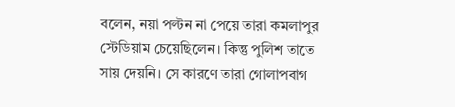বলেন, নয়া পল্টন না পেয়ে তারা কমলাপুর স্টেডিয়াম চেয়েছিলেন। কিন্তু পুলিশ তাতে সায় দেয়নি। সে কারণে তারা গোলাপবাগ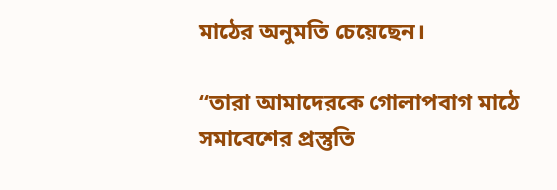মাঠের অনুমতি চেয়েছেন।

“তারা আমাদেরকে গোলাপবাগ মাঠে সমাবেশের প্রস্তুতি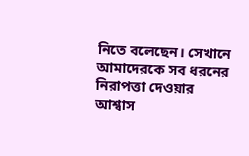নিতে বলেছেন। সেখানে আমাদেরকে সব ধরনের নিরাপত্তা দেওয়ার আশ্বাস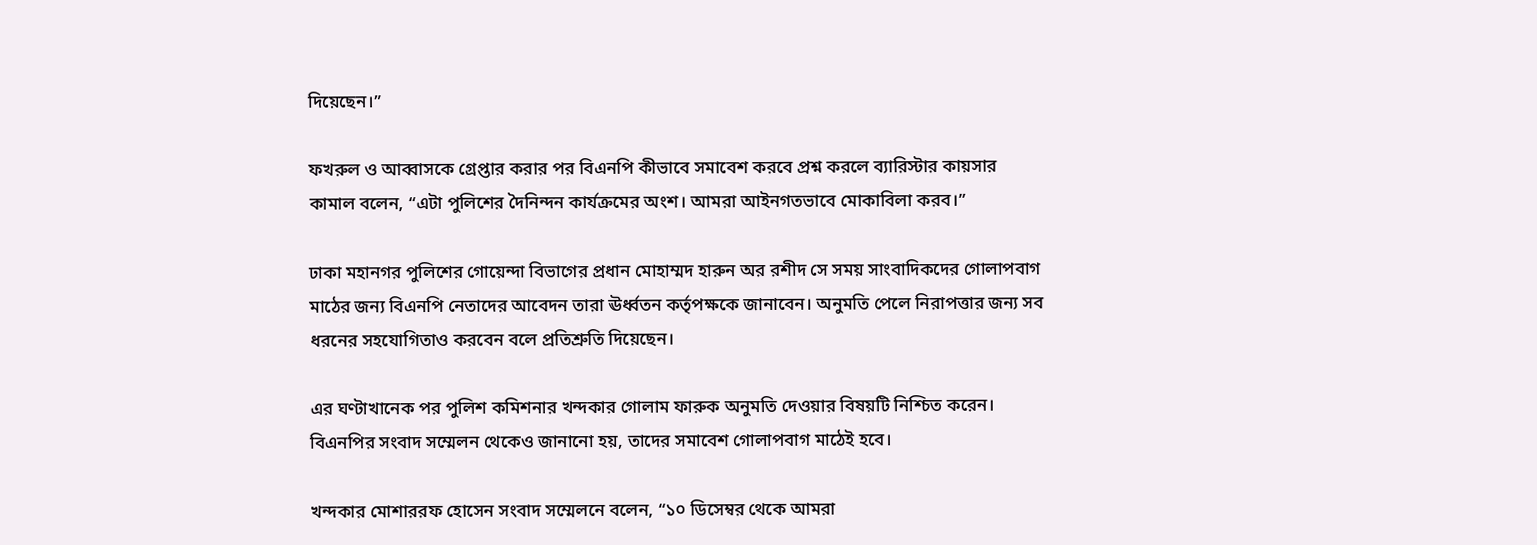দিয়েছেন।”

ফখরুল ও আব্বাসকে গ্রেপ্তার করার পর বিএনপি কীভাবে সমাবেশ করবে প্রশ্ন করলে ব্যারিস্টার কায়সার কামাল বলেন, “এটা পুলিশের দৈনিন্দন কার্যক্রমের অংশ। আমরা আইনগতভাবে মোকাবিলা করব।”

ঢাকা মহানগর পুলিশের গোয়েন্দা বিভাগের প্রধান মোহাম্মদ হারুন অর রশীদ সে সময় সাংবাদিকদের গোলাপবাগ মাঠের জন্য বিএনপি নেতাদের আবেদন তারা ঊর্ধ্বতন কর্তৃপক্ষকে জানাবেন। অনুমতি পেলে নিরাপত্তার জন্য সব ধরনের সহযোগিতাও করবেন বলে প্রতিশ্রুতি দিয়েছেন।

এর ঘণ্টাখানেক পর পুলিশ কমিশনার খন্দকার গোলাম ফারুক অনুমতি দেওয়ার বিষয়টি নিশ্চিত করেন। বিএনপির সংবাদ সম্মেলন থেকেও জানানো হয়, তাদের সমাবেশ গোলাপবাগ মাঠেই হবে।

খন্দকার মোশাররফ হোসেন সংবাদ সম্মেলনে বলেন, “১০ ডিসেম্বর থেকে আমরা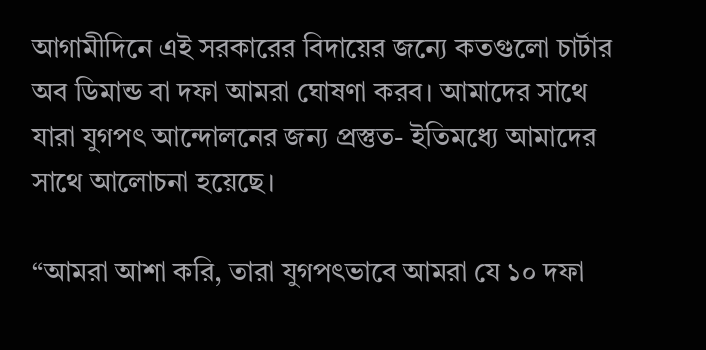আগামীদিনে এই সরকারের বিদায়ের জন্যে কতগুলো চার্টার অব ডিমান্ড বা দফা আমরা ঘোষণা করব। আমাদের সাথে যারা যুগপৎ আন্দোলনের জন্য প্রস্তুত- ইতিমধ্যে আমাদের সাথে আলোচনা হয়েছে।

“আমরা আশা করি, তারা যুগপৎভাবে আমরা যে ১০ দফা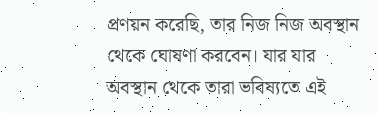প্রণয়ন করেছি, তার নিজ নিজ অবস্থান থেকে ঘোষণা করবেন। যার যার অবস্থান থেকে তারা ভবিষ্যতে এই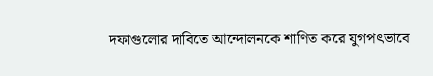দফাগুলোর দাবিতে আন্দোলনকে শাণিত করে যুগপৎভাবে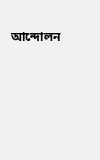আন্দোলন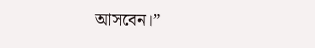আসবেন।”